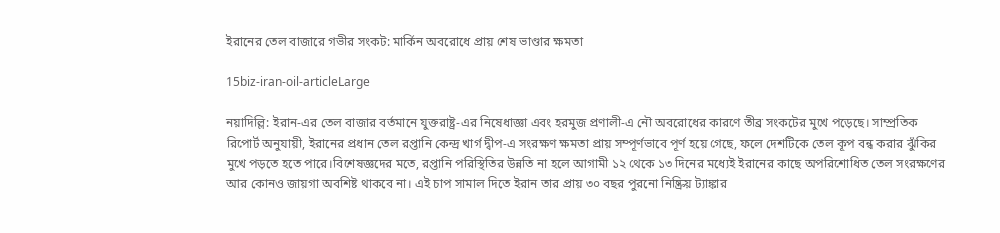ইরানের তেল বাজারে গভীর সংকট: মার্কিন অবরোধে প্রায় শেষ ভাণ্ডার ক্ষমতা

15biz-iran-oil-articleLarge

নয়াদিল্লি: ইরান-এর তেল বাজার বর্তমানে যুক্তরাষ্ট্র-এর নিষেধাজ্ঞা এবং হরমুজ প্রণালী-এ নৌ অবরোধের কারণে তীব্র সংকটের মুখে পড়েছে। সাম্প্রতিক রিপোর্ট অনুযায়ী, ইরানের প্রধান তেল রপ্তানি কেন্দ্র খার্গ দ্বীপ-এ সংরক্ষণ ক্ষমতা প্রায় সম্পূর্ণভাবে পূর্ণ হয়ে গেছে, ফলে দেশটিকে তেল কূপ বন্ধ করার ঝুঁকির মুখে পড়তে হতে পারে।বিশেষজ্ঞদের মতে, রপ্তানি পরিস্থিতির উন্নতি না হলে আগামী ১২ থেকে ১৩ দিনের মধ্যেই ইরানের কাছে অপরিশোধিত তেল সংরক্ষণের আর কোনও জায়গা অবশিষ্ট থাকবে না। এই চাপ সামাল দিতে ইরান তার প্রায় ৩০ বছর পুরনো নিষ্ক্রিয় ট্যাঙ্কার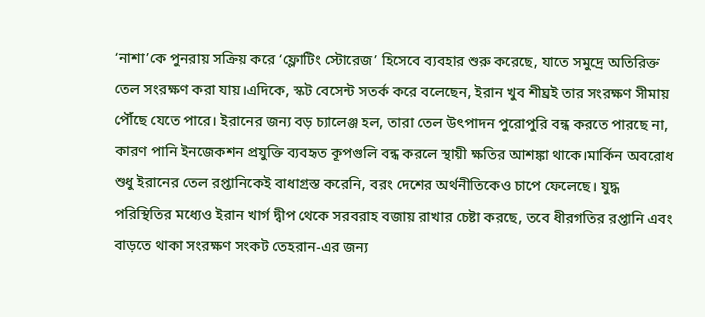‘নাশা’কে পুনরায় সক্রিয় করে ‘ফ্লোটিং স্টোরেজ’ হিসেবে ব্যবহার শুরু করেছে, যাতে সমুদ্রে অতিরিক্ত তেল সংরক্ষণ করা যায়।এদিকে, স্কট বেসেন্ট সতর্ক করে বলেছেন, ইরান খুব শীঘ্রই তার সংরক্ষণ সীমায় পৌঁছে যেতে পারে। ইরানের জন্য বড় চ্যালেঞ্জ হল, তারা তেল উৎপাদন পুরোপুরি বন্ধ করতে পারছে না, কারণ পানি ইনজেকশন প্রযুক্তি ব্যবহৃত কূপগুলি বন্ধ করলে স্থায়ী ক্ষতির আশঙ্কা থাকে।মার্কিন অবরোধ শুধু ইরানের তেল রপ্তানিকেই বাধাগ্রস্ত করেনি, বরং দেশের অর্থনীতিকেও চাপে ফেলেছে। যুদ্ধ পরিস্থিতির মধ্যেও ইরান খার্গ দ্বীপ থেকে সরবরাহ বজায় রাখার চেষ্টা করছে, তবে ধীরগতির রপ্তানি এবং বাড়তে থাকা সংরক্ষণ সংকট তেহরান-এর জন্য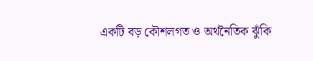একটি বড় কৌশলগত ও অর্থনৈতিক ঝুঁকি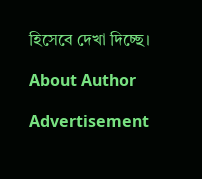হিসেবে দেখা দিচ্ছে।

About Author

Advertisement